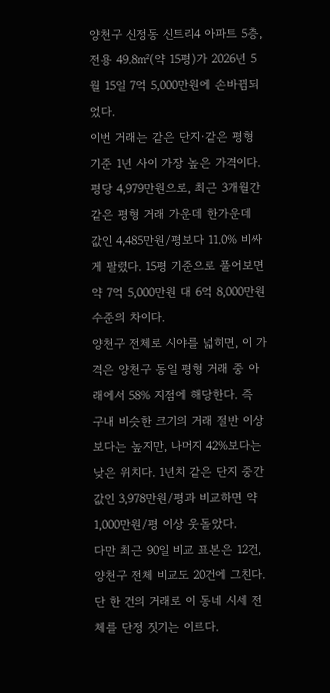양천구 신정동 신트리4 아파트 5층, 전용 49.8㎡(약 15평)가 2026년 5월 15일 7억 5,000만원에 손바뀜되었다.
이번 거래는 같은 단지·같은 평형 기준 1년 사이 가장 높은 가격이다. 평당 4,979만원으로, 최근 3개월간 같은 평형 거래 가운데 한가운데 값인 4,485만원/평보다 11.0% 비싸게 팔렸다. 15평 기준으로 풀어보면 약 7억 5,000만원 대 6억 8,000만원 수준의 차이다.
양천구 전체로 시야를 넓히면, 이 가격은 양천구 동일 평형 거래 중 아래에서 58% 지점에 해당한다. 즉 구내 비슷한 크기의 거래 절반 이상보다는 높지만, 나머지 42%보다는 낮은 위치다. 1년치 같은 단지 중간값인 3,978만원/평과 비교하면 약 1,000만원/평 이상 웃돌았다.
다만 최근 90일 비교 표본은 12건, 양천구 전체 비교도 20건에 그친다. 단 한 건의 거래로 이 동네 시세 전체를 단정 짓기는 이르다.